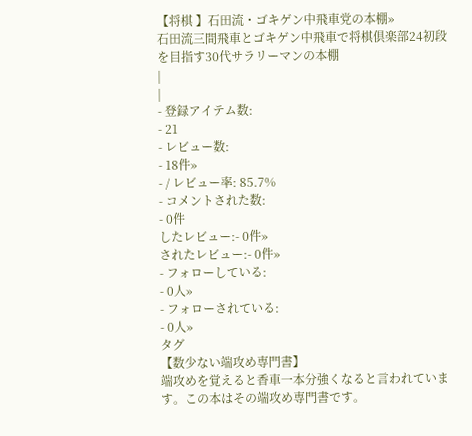【将棋 】石田流・ゴキゲン中飛車党の本棚»
石田流三間飛車とゴキゲン中飛車で将棋倶楽部24初段を目指す30代サラリーマンの本棚
|
|
- 登録アイテム数:
- 21
- レビュー数:
- 18件»
- / レビュー率: 85.7%
- コメントされた数:
- 0件
したレビュー:- 0件»
されたレビュー:- 0件»
- フォローしている:
- 0人»
- フォローされている:
- 0人»
タグ
【数少ない端攻め専門書】
端攻めを覚えると香車一本分強くなると言われています。この本はその端攻め専門書です。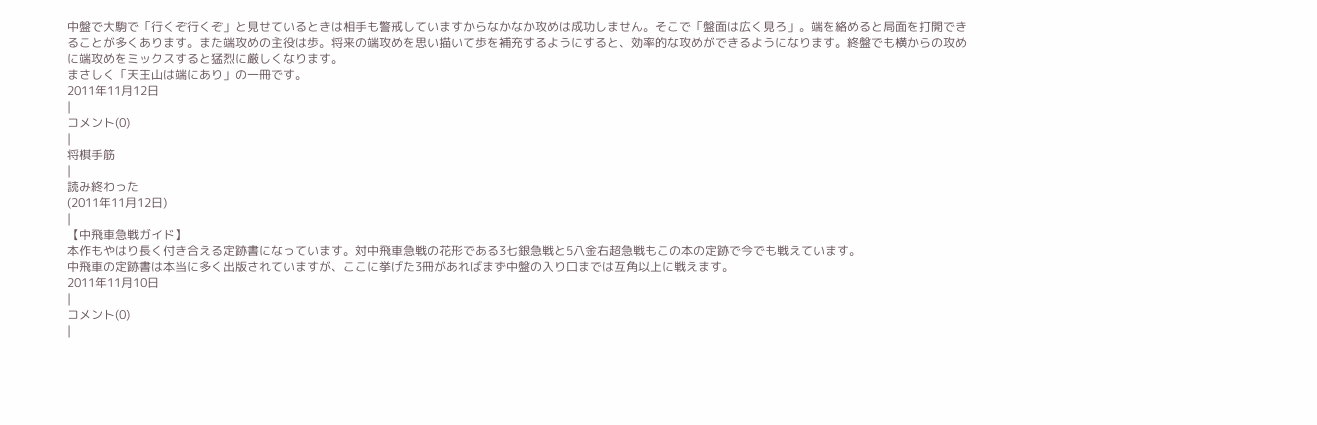中盤で大駒で「行くぞ行くぞ」と見せているときは相手も警戒していますからなかなか攻めは成功しません。そこで「盤面は広く見ろ」。端を絡めると局面を打開できることが多くあります。また端攻めの主役は歩。将来の端攻めを思い描いて歩を補充するようにすると、効率的な攻めができるようになります。終盤でも横からの攻めに端攻めをミックスすると猛烈に厳しくなります。
まさしく「天王山は端にあり」の一冊です。
2011年11月12日
|
コメント(0)
|
将棋手筋
|
読み終わった
(2011年11月12日)
|
【中飛車急戦ガイド】
本作もやはり長く付き合える定跡書になっています。対中飛車急戦の花形である3七銀急戦と5八金右超急戦もこの本の定跡で今でも戦えています。
中飛車の定跡書は本当に多く出版されていますが、ここに挙げた3冊があればまず中盤の入り口までは互角以上に戦えます。
2011年11月10日
|
コメント(0)
|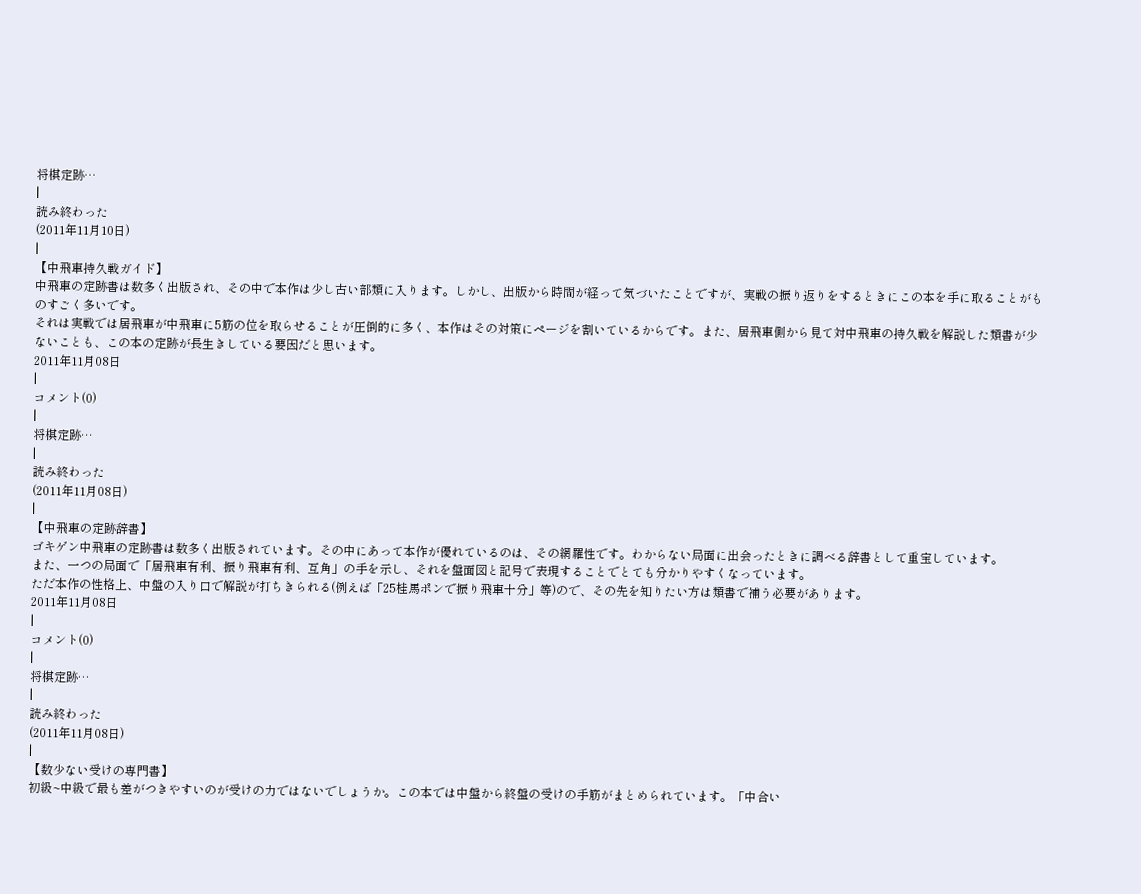将棋定跡…
|
読み終わった
(2011年11月10日)
|
【中飛車持久戦ガイド】
中飛車の定跡書は数多く出版され、その中で本作は少し古い部類に入ります。しかし、出版から時間が経って気づいたことですが、実戦の振り返りをするときにこの本を手に取ることがものすごく多いです。
それは実戦では居飛車が中飛車に5筋の位を取らせることが圧倒的に多く、本作はその対策にページを割いているからです。また、居飛車側から見て対中飛車の持久戦を解説した類書が少ないことも、この本の定跡が長生きしている要因だと思います。
2011年11月08日
|
コメント(0)
|
将棋定跡…
|
読み終わった
(2011年11月08日)
|
【中飛車の定跡辞書】
ゴキゲン中飛車の定跡書は数多く出版されています。その中にあって本作が優れているのは、その網羅性です。わからない局面に出会ったときに調べる辞書として重宝しています。
また、一つの局面で「居飛車有利、振り飛車有利、互角」の手を示し、それを盤面図と記号で表現することでとても分かりやすくなっています。
ただ本作の性格上、中盤の入り口で解説が打ちきられる(例えば「25桂馬ポンで振り飛車十分」等)ので、その先を知りたい方は類書で補う必要があります。
2011年11月08日
|
コメント(0)
|
将棋定跡…
|
読み終わった
(2011年11月08日)
|
【数少ない受けの専門書】
初級~中級で最も差がつきやすいのが受けの力ではないでしょうか。この本では中盤から終盤の受けの手筋がまとめられています。「中合い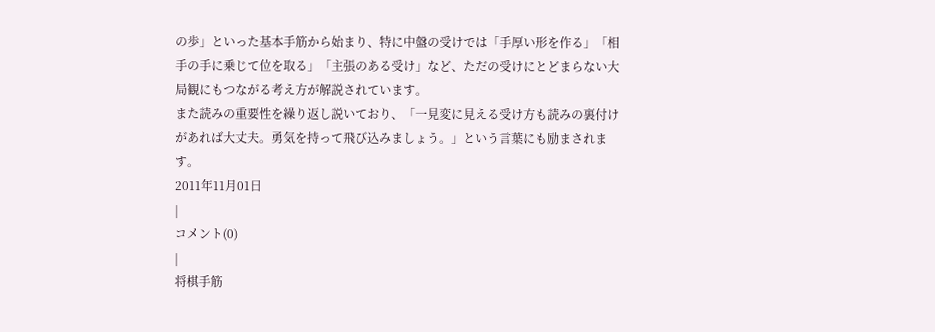の歩」といった基本手筋から始まり、特に中盤の受けでは「手厚い形を作る」「相手の手に乗じて位を取る」「主張のある受け」など、ただの受けにとどまらない大局観にもつながる考え方が解説されています。
また読みの重要性を繰り返し説いており、「一見変に見える受け方も読みの裏付けがあれば大丈夫。勇気を持って飛び込みましょう。」という言葉にも励まされます。
2011年11月01日
|
コメント(0)
|
将棋手筋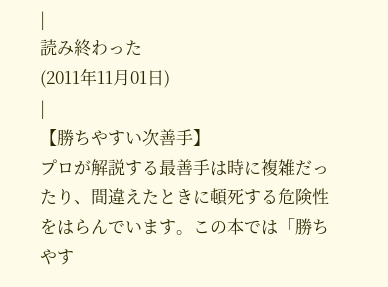|
読み終わった
(2011年11月01日)
|
【勝ちやすい次善手】
プロが解説する最善手は時に複雑だったり、間違えたときに頓死する危険性をはらんでいます。この本では「勝ちやす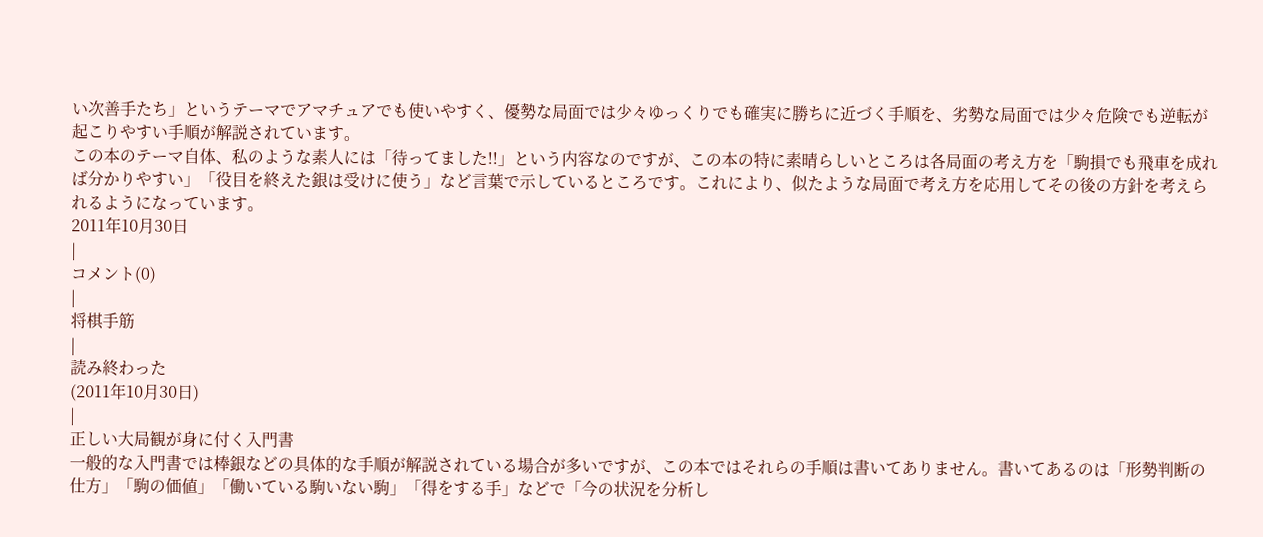い次善手たち」というテーマでアマチュアでも使いやすく、優勢な局面では少々ゆっくりでも確実に勝ちに近づく手順を、劣勢な局面では少々危険でも逆転が起こりやすい手順が解説されています。
この本のテーマ自体、私のような素人には「待ってました!!」という内容なのですが、この本の特に素晴らしいところは各局面の考え方を「駒損でも飛車を成れば分かりやすい」「役目を終えた銀は受けに使う」など言葉で示しているところです。これにより、似たような局面で考え方を応用してその後の方針を考えられるようになっています。
2011年10月30日
|
コメント(0)
|
将棋手筋
|
読み終わった
(2011年10月30日)
|
正しい大局観が身に付く入門書
一般的な入門書では棒銀などの具体的な手順が解説されている場合が多いですが、この本ではそれらの手順は書いてありません。書いてあるのは「形勢判断の仕方」「駒の価値」「働いている駒いない駒」「得をする手」などで「今の状況を分析し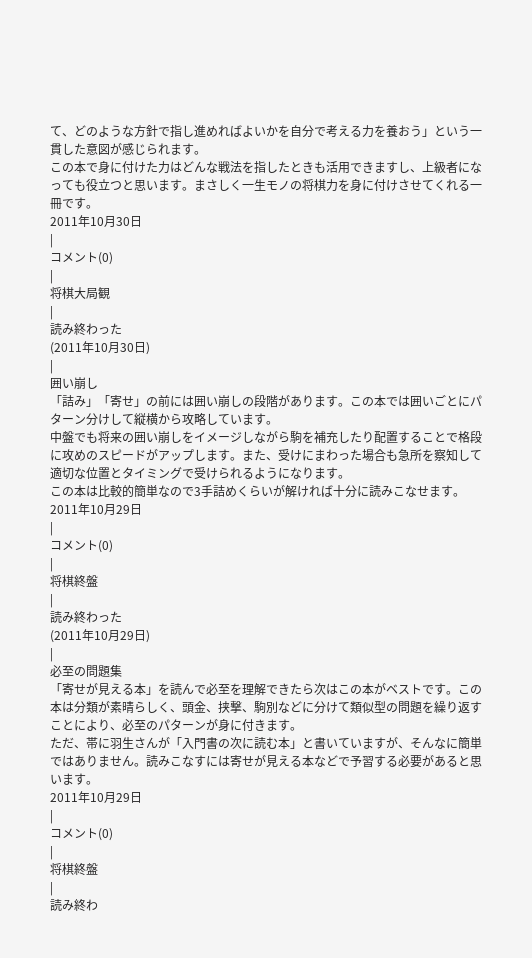て、どのような方針で指し進めればよいかを自分で考える力を養おう」という一貫した意図が感じられます。
この本で身に付けた力はどんな戦法を指したときも活用できますし、上級者になっても役立つと思います。まさしく一生モノの将棋力を身に付けさせてくれる一冊です。
2011年10月30日
|
コメント(0)
|
将棋大局観
|
読み終わった
(2011年10月30日)
|
囲い崩し
「詰み」「寄せ」の前には囲い崩しの段階があります。この本では囲いごとにパターン分けして縦横から攻略しています。
中盤でも将来の囲い崩しをイメージしながら駒を補充したり配置することで格段に攻めのスピードがアップします。また、受けにまわった場合も急所を察知して適切な位置とタイミングで受けられるようになります。
この本は比較的簡単なので3手詰めくらいが解ければ十分に読みこなせます。
2011年10月29日
|
コメント(0)
|
将棋終盤
|
読み終わった
(2011年10月29日)
|
必至の問題集
「寄せが見える本」を読んで必至を理解できたら次はこの本がベストです。この本は分類が素晴らしく、頭金、挟撃、駒別などに分けて類似型の問題を繰り返すことにより、必至のパターンが身に付きます。
ただ、帯に羽生さんが「入門書の次に読む本」と書いていますが、そんなに簡単ではありません。読みこなすには寄せが見える本などで予習する必要があると思います。
2011年10月29日
|
コメント(0)
|
将棋終盤
|
読み終わ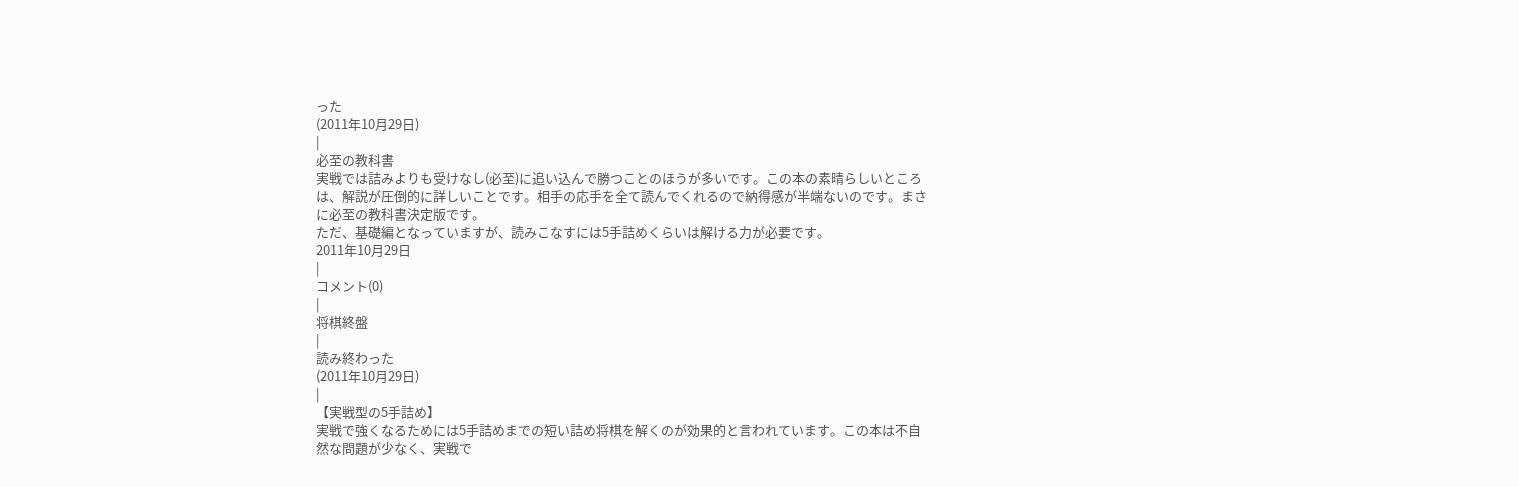った
(2011年10月29日)
|
必至の教科書
実戦では詰みよりも受けなし(必至)に追い込んで勝つことのほうが多いです。この本の素晴らしいところは、解説が圧倒的に詳しいことです。相手の応手を全て読んでくれるので納得感が半端ないのです。まさに必至の教科書決定版です。
ただ、基礎編となっていますが、読みこなすには5手詰めくらいは解ける力が必要です。
2011年10月29日
|
コメント(0)
|
将棋終盤
|
読み終わった
(2011年10月29日)
|
【実戦型の5手詰め】
実戦で強くなるためには5手詰めまでの短い詰め将棋を解くのが効果的と言われています。この本は不自然な問題が少なく、実戦で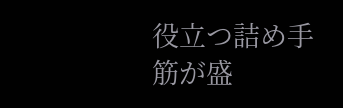役立つ詰め手筋が盛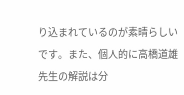り込まれているのが素晴らしいです。また、個人的に高橋道雄先生の解説は分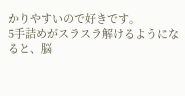かりやすいので好きです。
5手詰めがスラスラ解けるようになると、脳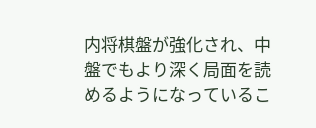内将棋盤が強化され、中盤でもより深く局面を読めるようになっているこ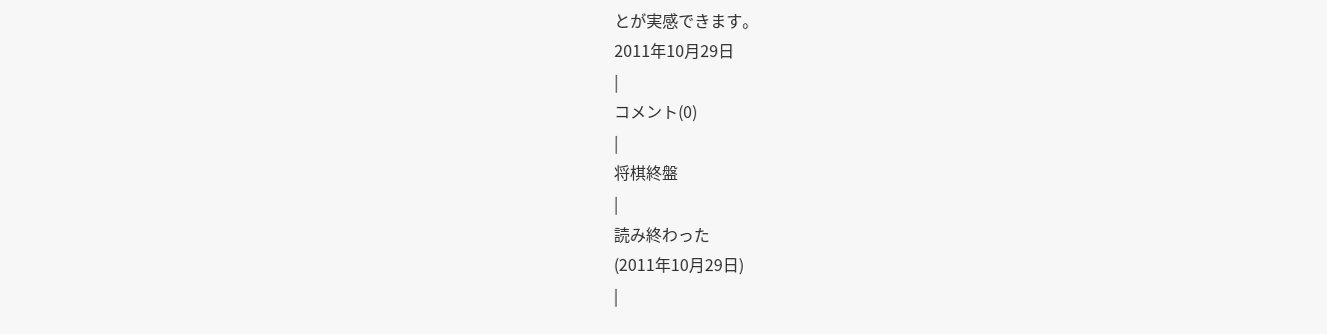とが実感できます。
2011年10月29日
|
コメント(0)
|
将棋終盤
|
読み終わった
(2011年10月29日)
|